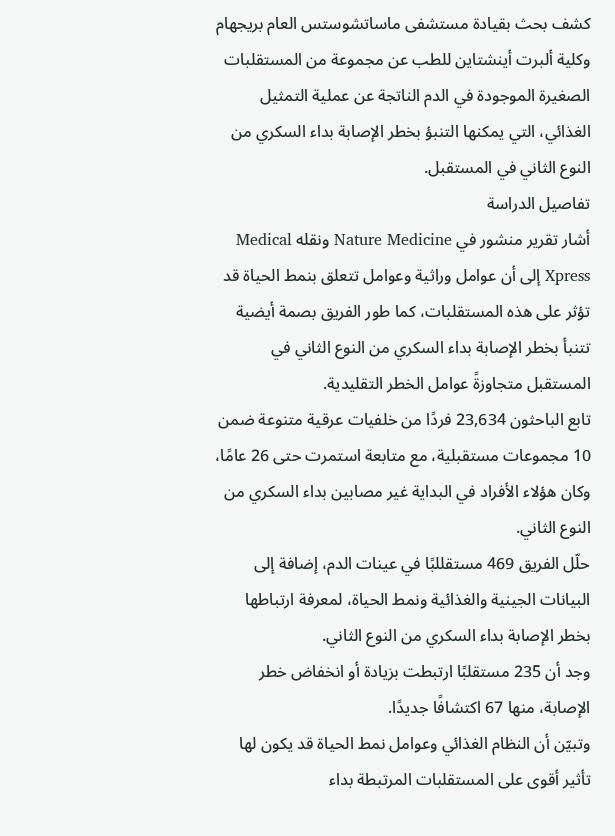كشف بحث بقيادة مستشفى ماساتشوستس العام بريجهام وكلية ألبرت أينشتاين للطب عن مجموعة من المستقلبات الصغيرة الموجودة في الدم الناتجة عن عملية التمثيل الغذائي، التي يمكنها التنبؤ بخطر الإصابة بداء السكري من النوع الثاني في المستقبل.
تفاصيل الدراسة
أشار تقرير منشور في Nature Medicine ونقله Medical Xpress إلى أن عوامل وراثية وعوامل تتعلق بنمط الحياة قد تؤثر على هذه المستقلبات، كما طور الفريق بصمة أيضية تتنبأ بخطر الإصابة بداء السكري من النوع الثاني في المستقبل متجاوزةً عوامل الخطر التقليدية.
تابع الباحثون 23,634 فردًا من خلفيات عرقية متنوعة ضمن 10 مجموعات مستقبلية، مع متابعة استمرت حتى 26 عامًا، وكان هؤلاء الأفراد في البداية غير مصابين بداء السكري من النوع الثاني.
حلّل الفريق 469 مستقللبًا في عينات الدم، إضافة إلى البيانات الجينية والغذائية ونمط الحياة، لمعرفة ارتباطها بخطر الإصابة بداء السكري من النوع الثاني.
وجد أن 235 مستقلبًا ارتبطت بزيادة أو انخفاض خطر الإصابة، منها 67 اكتشافًا جديدًا.
وتبيّن أن النظام الغذائي وعوامل نمط الحياة قد يكون لها تأثير أقوى على المستقلبات المرتبطة بداء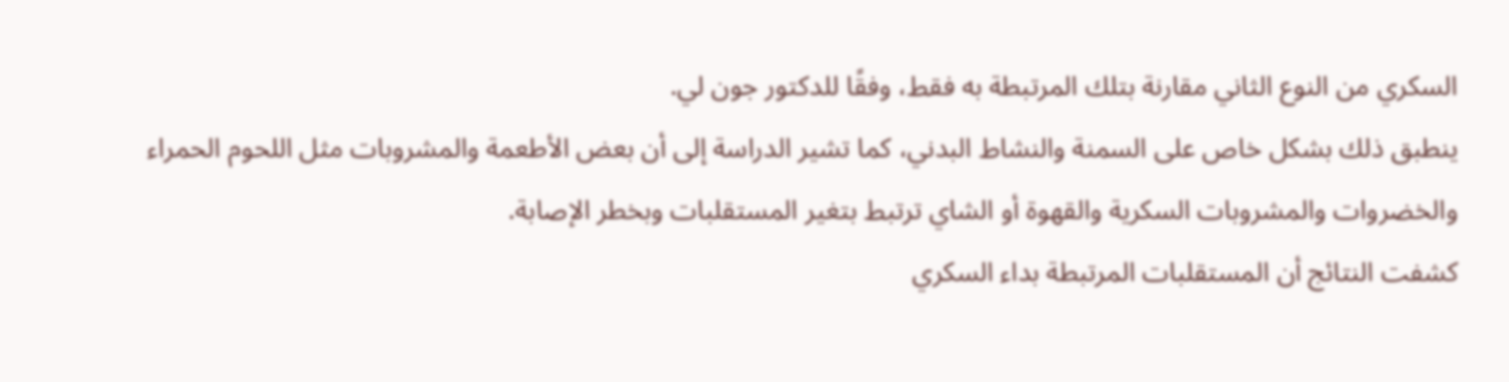السكري من النوع الثاني مقارنة بتلك المرتبطة به فقط، وفقًا للدكتور جون لي.
ينطبق ذلك بشكل خاص على السمنة والنشاط البدني، كما تشير الدراسة إلى أن بعض الأطعمة والمشروبات مثل اللحوم الحمراء والخضروات والمشروبات السكرية والقهوة أو الشاي ترتبط بتغير المستقلبات وبخطر الإصابة.
كشفت النتائج أن المستقلبات المرتبطة بداء السكري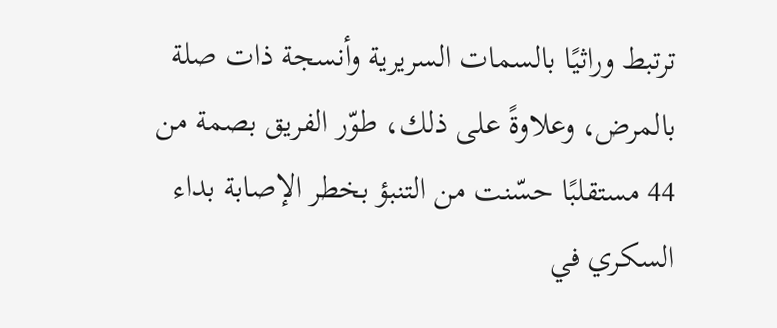ترتبط وراثيًا بالسمات السريرية وأنسجة ذات صلة بالمرض، وعلاوةً على ذلك، طوّر الفريق بصمة من 44 مستقلبًا حسّنت من التنبؤ بخطر الإصابة بداء السكري في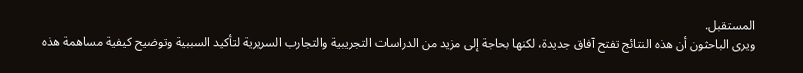المستقبل.
ويرى الباحثون أن هذه النتائج تفتح آفاق جديدة، لكنها بحاجة إلى مزيد من الدراسات التجريبية والتجارب السريرية لتأكيد السببية وتوضيح كيفية مساهمة هذه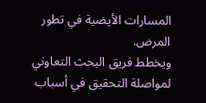المسارات الأيضية في تطور المرض.
ويخطط فريق البحث التعاوني لمواصلة التحقيق في أسباب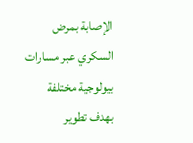الإصابة بمرض السكري عبر مسارات بيولوجية مختلفة بهدف تطوير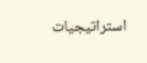استراتيجيات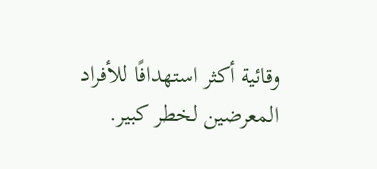وقائية أكثر استهدافًا للأفراد المعرضين لخطر كبير.